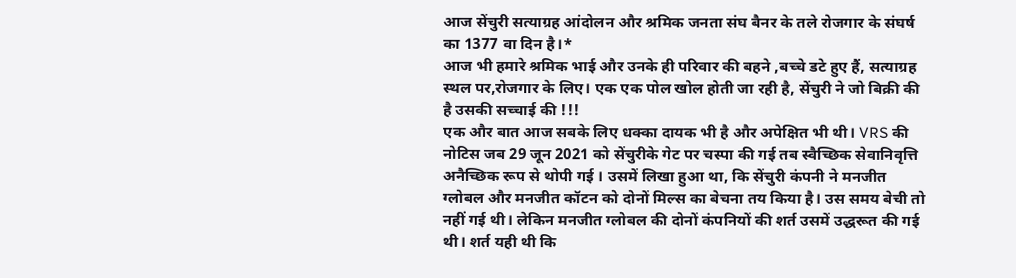आज सेंचुरी सत्याग्रह आंदोलन और श्रमिक जनता संघ बैनर के तले रोजगार के संघर्ष का 1377 वा दिन है।*
आज भी हमारे श्रमिक भाई और उनके ही परिवार की बहने ,बच्चे डटे हुए हैं, सत्याग्रह स्थल पर,रोजगार के लिए। एक एक पोल खोल होती जा रही है, सेंचुरी ने जो बिक्री की है उसकी सच्चाई की !!!
एक और बात आज सबके लिए धक्का दायक भी है और अपेक्षित भी थी। VRS की नोटिस जब 29 जून 2021 को सेंचुरीके गेट पर चस्पा की गई तब स्वैच्छिक सेवानिवृत्ति अनैच्छिक रूप से थोपी गई । उसमें लिखा हुआ था, कि सेंचुरी कंपनी ने मनजीत ग्लोबल और मनजीत कॉटन को दोनों मिल्स का बेचना तय किया है। उस समय बेची तो नहीं गई थी। लेकिन मनजीत ग्लोबल की दोनों कंपनियों की शर्त उसमें उद्धरूत की गई थी। शर्त यही थी कि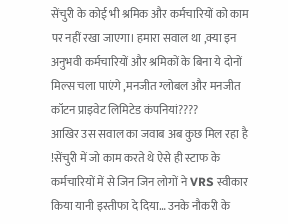सेंचुरी के कोई भी श्रमिक और कर्मचारियों को काम पर नहीं रखा जाएगा। हमारा सवाल था ,क्या इन अनुभवी कर्मचारियों और श्रमिकों के बिना ये दोनों मिल्स चला पाएंगे ,मनजीत ग्लोबल और मनजीत कॉटन प्राइवेट लिमिटेड कंपनियां????
आखिर उस सवाल का जवाब अब कुछ मिल रहा है !सेंचुरी में जो काम करते थे ऐसे ही स्टाफ के कर्मचारियों में से जिन जिन लोगों ने VRS स्वीकार किया यानी इस्तीफा दे दिया… उनके नौकरी के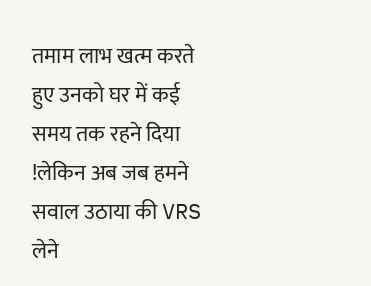तमाम लाभ खत्म करते हुए उनको घर में कई समय तक रहने दिया !लेकिन अब जब हमने सवाल उठाया की VRS लेने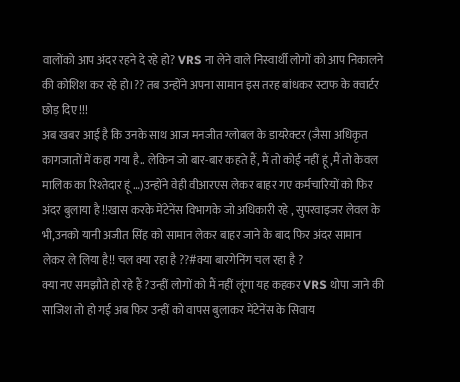वालोंको आप अंदर रहने दे रहे हो? VRS ना लेने वाले निस्वार्थी लोगों को आप निकालने की कोशिश कर रहे हो।?? तब उन्होंने अपना सामान इस तरह बांधकर स्टाफ के क्वार्टर छोड़ दिए !!!
अब खबर आई है कि उनके साथ आज मनजीत ग्लोबल के डायरेक्टर (जैसा अधिकृत कागजातों में कहा गया है.. लेकिन जो बार-बार कहते हैं, मैं तो कोई नहीं हूं ,मैं तो केवल मालिक का रिश्तेदार हूं …)उन्होंने वेही वीआरएस लेकर बाहर गए कर्मचारियों को फिर अंदर बुलाया है !!खास करके मेंटेनेंस विभागके जो अधिकारी रहे , सुपरवाइजर लेवल के भी,उनको यानी अजीत सिंह को सामान लेकर बाहर जाने के बाद फिर अंदर सामान लेकर ले लिया है!! चल क्या रहा है ??#क्या बारगेनिंग चल रहा है ?
क्या नए समझौते हो रहे हैं ?उन्हीं लोगों को मैं नहीं लूंगा यह कहकर VRS थोपा जाने की साजिश तो हो गई अब फिर उन्हीं को वापस बुलाकर मेंटेनेंस के सिवाय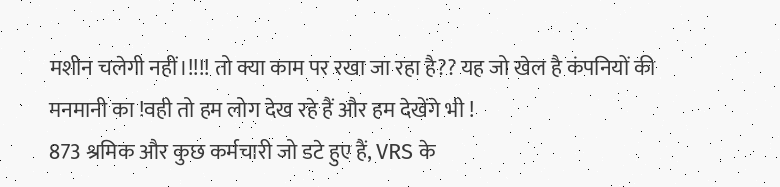मशीन चलेगी नहीं।!!!! तो क्या काम पर रखा जा रहा है?? यह जो खेल है कंपनियों की मनमानी का !वही तो हम लोग देख रहे हैं और हम देखेंगे भी !
873 श्रमिक और कुछ कर्मचारी जो डटे हुए हैं, VRS के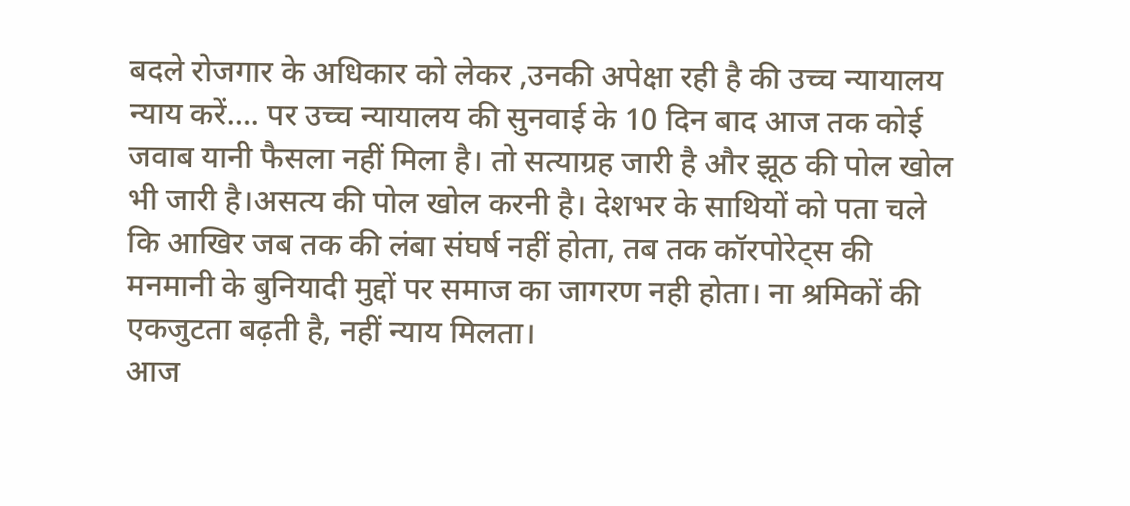बदले रोजगार के अधिकार को लेकर ,उनकी अपेक्षा रही है की उच्च न्यायालय न्याय करें…. पर उच्च न्यायालय की सुनवाई के 10 दिन बाद आज तक कोई जवाब यानी फैसला नहीं मिला है। तो सत्याग्रह जारी है और झूठ की पोल खोल भी जारी है।असत्य की पोल खोल करनी है। देशभर के साथियों को पता चले कि आखिर जब तक की लंबा संघर्ष नहीं होता, तब तक कॉरपोरेट्स की मनमानी के बुनियादी मुद्दों पर समाज का जागरण नही होता। ना श्रमिकों की एकजुटता बढ़ती है, नहीं न्याय मिलता।
आज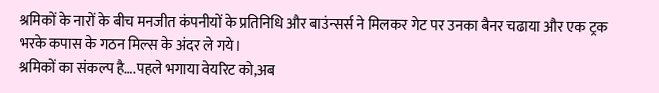श्रमिकों के नारों के बीच मनजीत कंपनीयों के प्रतिनिधि और बाउंन्सर्स ने मिलकर गेट पर उनका बैनर चढाया और एक ट्रक भरके कपास के गठन मिल्स के अंदर ले गये।
श्रमिकों का संकल्प है….पहले भगाया वेयरिट को,अब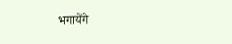भगायेंगे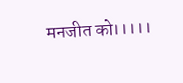मनजीत को।।।।।